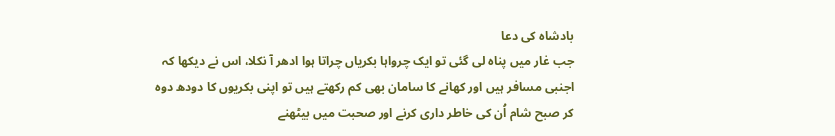بادشاہ کی دعا
جب غار میں پناہ لی گئی تو ایک چرواہا بکریاں چراتا ہوا ادھر آ نکلا، اس نے دیکھا کہ اجنبی مسافر ہیں اور کھانے کا سامان بھی کم رکھتے ہیں تو اپنی بکریوں کا دودھ دوہ کر صبح شام اُن کی خاطر داری کرنے اور صحبت میں بیٹھنے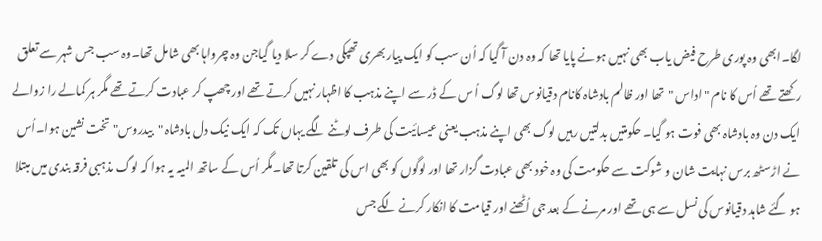لگا۔ابھی وہ پوری طرح فیض یاب بھی نہیں ہونے پایا تھا کہ وہ دن آ گیا کہ اُن سب کو ایک پیار بھری تھپکی دے کر سلا دیا گیاجن وہ چرواہا بھی شامل تھا۔وہ سب جس شہر سے تعلق رکھتے تھے اُس کا نام "اداس "تھا اور ظالم بادشاہ کانام دقیانوس تھا لوگ اُ س کے ڈر سے اپنے مذہب کا اظہار نہیں کرتے تھے اور چھپ کر عبادت کرتے تھے مگر ہر کمالے را زوالے ایک دن وہ بادشاہ بھی فوت ہو گیا۔ حکومتیں بدلتیں رہیں لوگ بھی اپنے مذہب یعنی عیسائیت کی طرف لوٹنے لگے یہاں تک کہ ایک نیک دل بادشاہ "بیدروس"تخت نشین ہوا۔اُس نے اڑسٹھ برس نہایت شان و شوکت سے حکومت کی وہ خود بھی عبادت گزار تھا اور لوگوں کو بھی اس کی تلقین کرتا تھا۔مگر اُس کے ساتھ المیہ یہ ہوا کہ لوگ مذہبی فرقہ بندی میں مبتلا ہو گئے شاہد دقیانوس کی نسل سے ہی تھے اور مرنے کے بعد جی اُٹھنے اور قیامت کا انکار کرنے لگے جس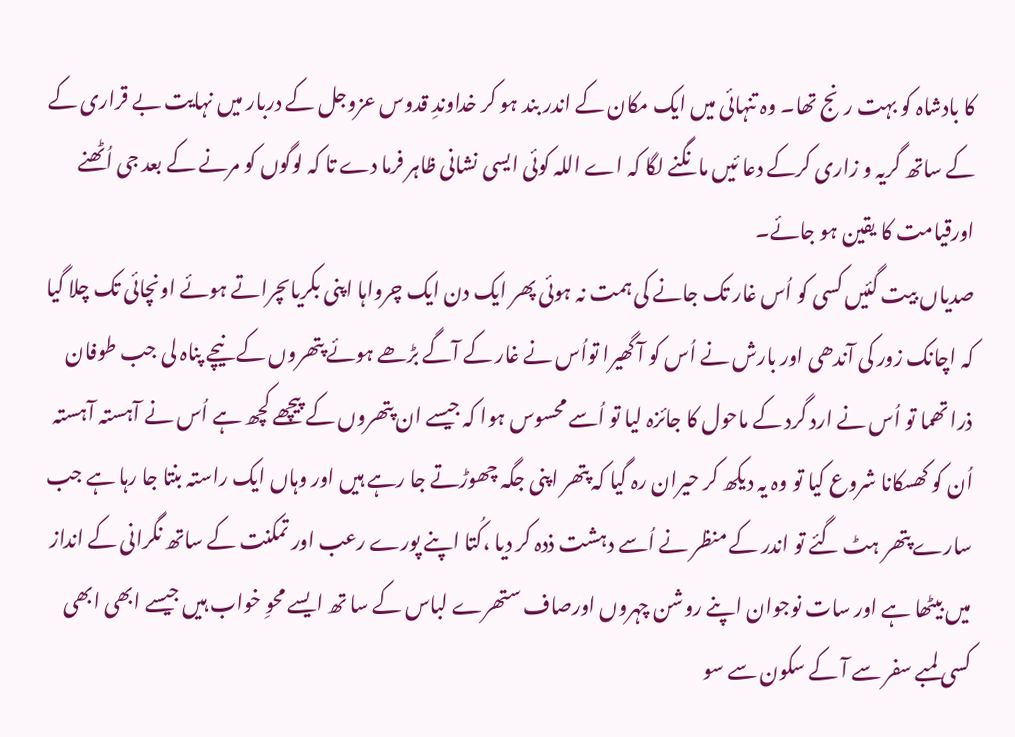کا بادشاہ کو بہت رنج تھا۔ وہ تنہائی میں ایک مکان کے اندر بند ہو کر خداوندِ قدوس عزوجل کے دربار میں نہایت بے قراری کے کے ساتھ گریہ و زاری کرکے دعا ئیں مانگنے لگا کہ اے اللہ کوئی ایسی نشانی ظاہر فرما دے تا کہ لوگوں کو مرنے کے بعد جی اُٹھنے اورقیامت کا یقین ہو جائے۔
صدیاں بیت گئیں کسی کو اُس غار تک جانے کی ہمت نہ ہوئی پھر ایک دن ایک چرواہا اپنی بکریاںچراتے ہوئے اونچائی تک چلا گیا کہ اچانک زور کی آندھی اور بارش نے اُس کو آ گھیرا تواُس نے غار کے آگے بڑھے ہوئے پتھروں کے نیچے پناہ لی جب طوفان ذرا تھما تو اُس نے ارد گرد کے ماحول کا جائزہ لیا تو اُسے محسوس ہوا کہ جیسے ان پتھروں کے پیچھے کچھ ہے اُس نے آہستہ آہستہ اُن کو کھسکانا شروع کیا تو وہ یہ دیکھ کر حیران رہ گیا کہ پتھر اپنی جگہ چھوڑتے جا رہے ہیں اور وہاں ایک راستہ بنتا جا رہا ہے جب سارے پتھر ہٹ گئے تو اندر کے منظر نے اُسے دہشت ذدہ کر دیا ،کُتا اپنے پورے رعب اور تمکنت کے ساتھ نگرانی کے انداز میں بیٹھا ہے اور سات نوجوان اپنے روشن چہروں اورصاف ستھرے لباس کے سا تھ ایسے محوِ خواب ہیں جیسے ابھی ابھی کسی لمبے سفر سے آ کے سکون سے سو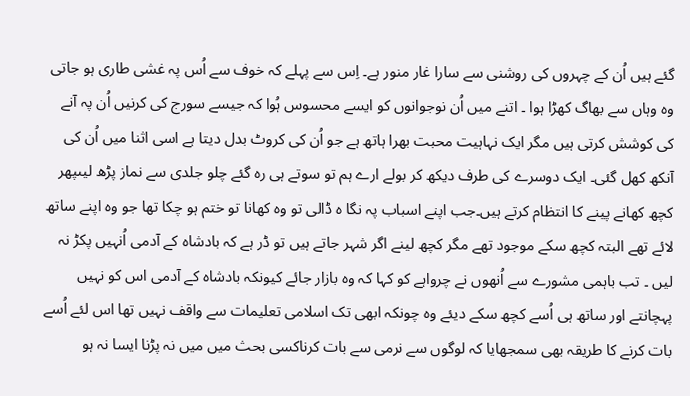گئے ہیں اُن کے چہروں کی روشنی سے سارا غار منور ہے۔ اِس سے پہلے کہ خوف سے اُس پہ غشی طاری ہو جاتی وہ وہاں سے بھاگ کھڑا ہوا ۔ اتنے میں اُن نوجوانوں کو ایسے محسوس ہُوا کہ جیسے سورج کی کرنیں اُن پہ آنے کی کوشش کرتی ہیں مگر ایک نہاہیت محبت بھرا ہاتھ ہے جو اُن کی کروٹ بدل دیتا ہے اسی اثنا میں اُن کی آنکھ کھل گئی۔ ایک دوسرے کی طرف دیکھ کر بولے ارے ہم تو سوتے ہی رہ گئے چلو جلدی سے نماز پڑھ لیںپھر کچھ کھانے پینے کا انتظام کرتے ہیں۔جب اپنے اسباب پہ نگا ہ ڈالی تو وہ کھانا تو ختم ہو چکا تھا جو وہ اپنے ساتھ لائے تھے البتہ کچھ سکے موجود تھے مگر کچھ لینے اگر شہر جاتے ہیں تو ڈر ہے کہ بادشاہ کے آدمی اُنہیں پکڑ نہ لیں ۔ تب باہمی مشورے سے اُنھوں نے چرواہے کو کہا کہ وہ بازار جائے کیونکہ بادشاہ کے آدمی اس کو نہیں پہچانتے اور ساتھ ہی اُسے کچھ سکے دیئے وہ چونکہ ابھی تک اسلامی تعلیمات سے واقف نہیں تھا اس لئے اُسے بات کرنے کا طریقہ بھی سمجھایا کہ لوگوں سے نرمی سے بات کرناکسی بحث میں میں نہ پڑنا ایسا نہ ہو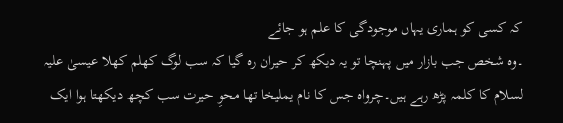کہ کسی کو ہماری یہاں موجودگی کا علم ہو جائے
۔وہ شخص جب بازار میں پہنچا تو یہ دیکھ کر حیران رہ گیا کہ سب لوگ کھلم کھلا عیسیٰ علیہ لسلام کا کلمہ پڑھ رہے ہیں۔چرواہ جس کا نام یملیخا تھا محوِ حیرت سب کچھ دیکھتا ہوا ایک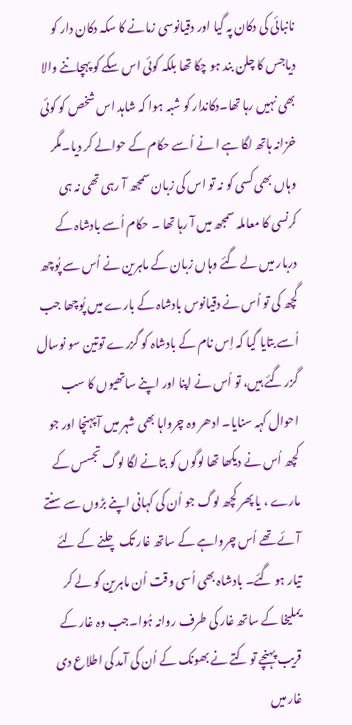نانبائی کی دکان پہ گیا اور دقیانوسی زمانے کا سکہ دکان دار کو دیاجس کا چلن بند ہو چکا تھا بلکہ کوئی اس سکے کو پہچاننے والا بھی نہیں رہا تھا۔دکاندار کو شبہ ہوا کہ شاہد اس شخص کو کوئی خزانہ ہاتھ لگا ہے ا نے اُسے حکام کے حوالے کر دیا۔مگر وہاں بھی کسی کو نہ تو اس کی زبان سمجھ آ رہی تھی نہ ہی کرنسی کا معاملہ سمجھ میں آ رہا تھا ۔ حکام اُسے بادشاہ کے دربار میں لے گئے وہاں زبان کے ماہرین نے اُس سے پُوچھ گچھ کی تو اُس نے دقیانوس بادشاہ کے بارے میں پُوچھا جب اُسے بتایا گیا کہ اِس نام کے بادشاہ کو گزرے توتین سو نوسال گزر گئے ہیں، تو اُس نے اپنا اور اپنے ساتھیوں کا سب احوال کہہ سنایا۔ ادھر وہ چرواہا بھی شہر میں آ پہنچا اور جو کچھ اُس نے دیکھا تھا لوگوں کو بتانے لگا لوگ تجسس کے مارے ، یا پھر کچھ لوگ جو اُن کی کہانی اپنے بڑوں سے سنتے آئے تھے اُس چرواہے کے ساتھ غار تک چلنے کے لئے تیار ہو گئے۔ بادشاہ بھی اُسی وقت اُن ماہرین کو لے کر یملیخا کے ساتھ غار کی طرف روانہ ہُوا۔جب وہ غار کے قریب پہنچے تو کتے نے بھونک کے اُن کی آمد کی اطلاع دی غار میں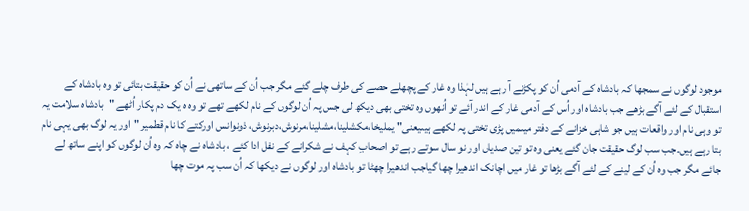موجود لوگوں نے سمجھا کہ بادشاہ کے آدمی اُن کو پکڑنے آ رہے ہیں لہٰذا وہ غار کے پچھلے حصے کی طرف چلے گئے مگر جب اُن کے ساتھی نے اُن کو حقیقت بتائی تو وہ بادشاہ کے استقبال کے لئے آگے بڑھے جب بادشاہ اور اُس کے آدمی غار کے اندر آئے تو اُنھوں وہ تختی بھی دیکھ لی جس پہ اُن لوگوں کے نام لکھے تھے تو وہ ہ یک دم پکار اُٹھے "بادشاہ سلامت یہ تو وہی نام اور واقعات ہیں جو شاہی خزانے کے دفتر میںمیں پڑی تختی پہ لکھے ہیںیعنی" یملیخا،مکشلینا،مشلینا،مرنوش،دبرنوش، ذونوانس اورکتے کا نام قطمیر "اور یہ لوگ بھی یہی نام بتا رہے ہیں۔جب سب لوگ حقیقت جان گئے یعنی وہ تو تین صدیاں اور نو سال سوتے رہے تو اصحابِ کہف نے شکرانے کے نفل ادا کئے ، بادشاہ نے چاہ کہ وہ اُن لوگوں کو اپنے ساتھ لے جائے مگر جب وہ اُن کے لینے کے لئے آگے بڑھا تو غار میں اچانک اندھیرا چھا گیاجب اندھیرا چھٹا تو بادشاہ اور لوگوں نے دیکھا کہ اُن سب پہ موت چھا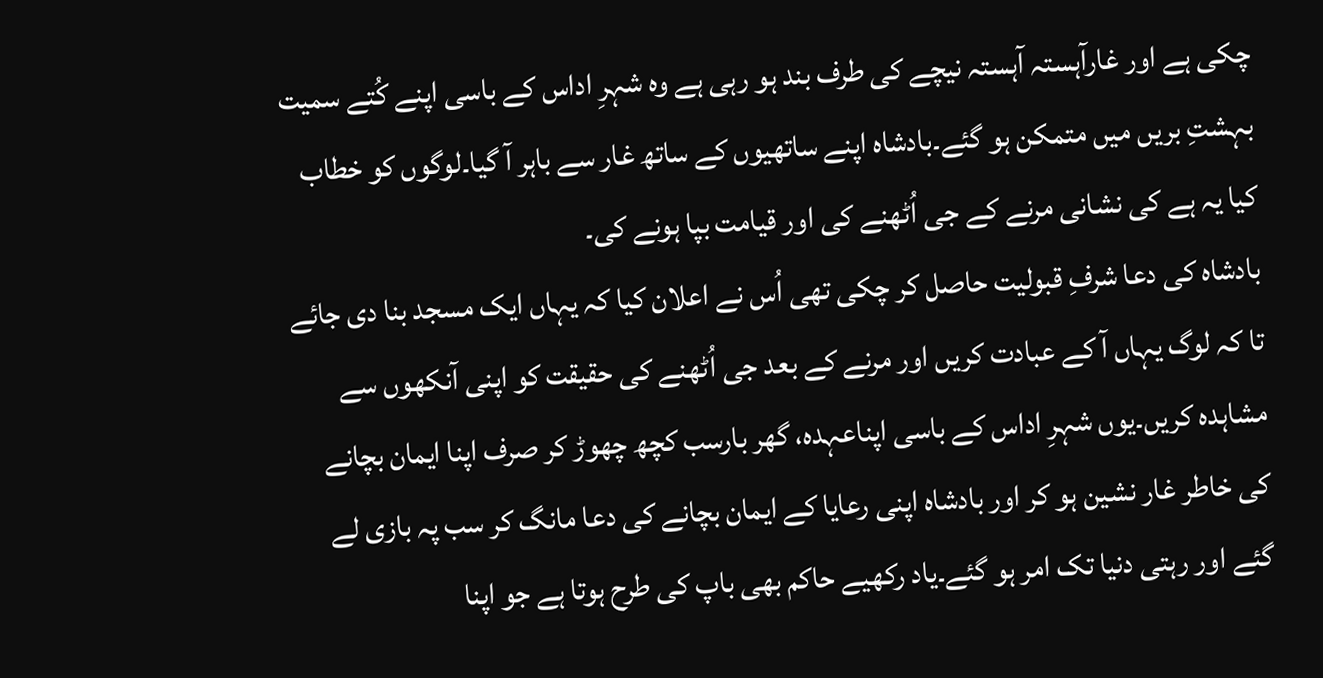چکی ہے اور غارآہستہ آہستہ نیچے کی طرف بند ہو رہی ہے وہ شہرِ اداس کے باسی اپنے کُتے سمیت بہشتِ بریں میں متمکن ہو گئے۔بادشاہ اپنے ساتھیوں کے ساتھ غار سے باہر آ گیا۔لوگوں کو خطاب کیا یہ ہے کی نشانی مرنے کے جی اُٹھنے کی اور قیامت بپا ہونے کی۔
بادشاہ کی دعا شرفِ قبولیت حاصل کر چکی تھی اُس نے اعلان کیا کہ یہاں ایک مسجد بنا دی جائے تا کہ لوگ یہاں آ کے عبادت کریں اور مرنے کے بعد جی اُٹھنے کی حقیقت کو اپنی آنکھوں سے مشاہدہ کریں۔یوں شہرِ اداس کے باسی اپناعہدہ، گھر بارسب کچھ چھوڑ کر صرف اپنا ایمان بچانے کی خاطر غار نشین ہو کر اور بادشاہ اپنی رعایا کے ایمان بچانے کی دعا مانگ کر سب پہ بازی لے گئے اور رہتی دنیا تک امر ہو گئے۔یاد رکھیے حاکم بھی باپ کی طرح ہوتا ہے جو اپنا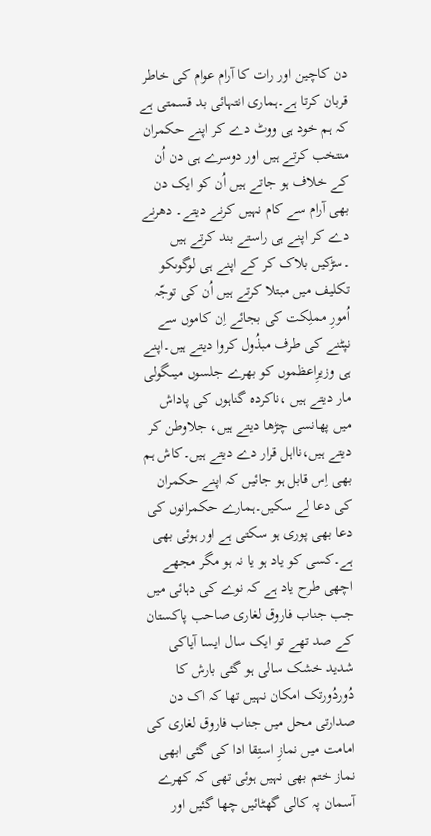دن کاچین اور رات کا آرام عوام کی خاطر قربان کرتا ہے۔ہماری انتہائی بد قسمتی ہے کہ ہم خود ہی ووٹ دے کر اپنے حکمران منتخب کرتے ہیں اور دوسرے ہی دن اُن کے خلاف ہو جاتے ہیں اُن کو ایک دن بھی آرام سے کام نہیں کرنے دیتے۔ دھرنے دے کر اپنے ہی راستے بند کرتے ہیں ۔سڑکیں بلاک کر کے اپنے ہی لوگوںکو تکلیف میں مبتلا کرتے ہیں اُن کی توجّہ اُمورِ مملِکت کی بجائے اِن کاموں سے نپٹنے کی طرف مبذُول کروا دیتے ہیں۔اپنے ہی وزیرِاعظموں کو بھرے جلسوں میںگولی مار دیتے ہیں ،ناکردہ گناہوں کی پاداش میں پھانسی چڑھا دیتے ہیں، جلاوطن کر دیتے ہیں،نااہل قرار دے دیتے ہیں۔کاش ہم بھی اِس قابل ہو جائیں کہ اپنے حکمران کی دعا لے سکیں۔ہمارے حکمرانوں کی دعا بھی پوری ہو سکتی ہے اور ہوئی بھی ہے۔کسی کو یاد ہو یا نہ ہو مگر مجھے اچھی طرح یاد ہے کہ نوے کی دہائی میں جب جناب فاروق لغاری صاحب پاکستان کے صد تھے تو ایک سال ایسا آیاکی شدید خشک سالی ہو گئی بارش کا دُوردُورتک امکان نہیں تھا کہ اک دن صدارتی محل میں جناب فاروق لغاری کی امامت میں نمازِ استِقا ادا کی گئی ابھی نماز ختم بھی نہیں ہوئی تھی کہ کھرے آسمان پہ کالی گھٹائیں چھا گئیں اور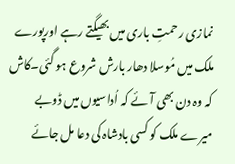نمازی رحمتِ باری میں بھیگتے رہے اورپورے ملک میں مُوسلا دھار بارش شروع ہو گئی۔کاش کہ وہ دن بھی آئے کہ اُداسیوں میں ڈوبے میرے ملک کو کسی بادشاہ کی دعا مل جائے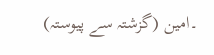۔امین (گزشتہ سے پیوستہ)